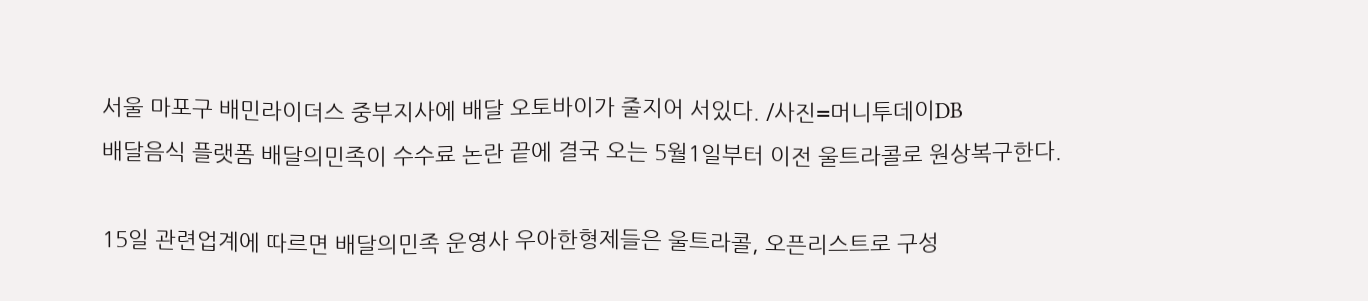서울 마포구 배민라이더스 중부지사에 배달 오토바이가 줄지어 서있다. /사진=머니투데이DB
배달음식 플랫폼 배달의민족이 수수료 논란 끝에 결국 오는 5월1일부터 이전 울트라콜로 원상복구한다.

15일 관련업계에 따르면 배달의민족 운영사 우아한형제들은 울트라콜, 오픈리스트로 구성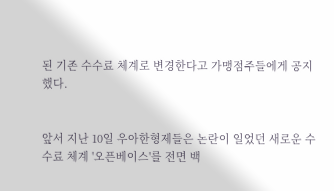된 기존 수수료 체계로 변경한다고 가맹점주들에게 공지했다.


앞서 지난 10일 우아한형제들은 논란이 일었던 새로운 수수료 체계 '오픈베이스'를 전면 백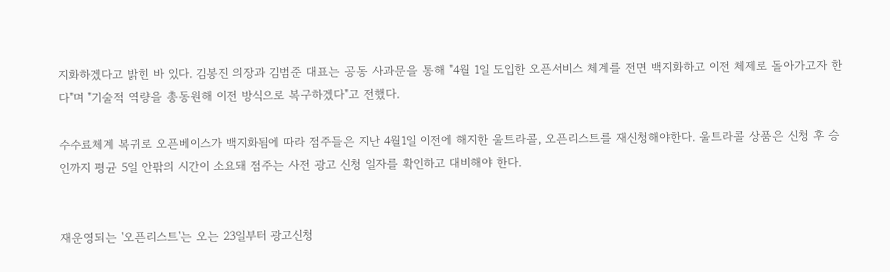지화하겠다고 밝힌 바 있다. 김봉진 의장과 김범준 대표는 공동 사과문을 통해 "4월 1일 도입한 오픈서비스 체계를 전면 백지화하고 이전 체제로 돌아가고자 한다"며 "기술적 역량을 총동원해 이전 방식으로 복구하겠다"고 전했다.

수수료체계 복귀로 오픈베이스가 백지화됨에 따라 점주들은 지난 4월1일 이전에 해지한 울트라콜, 오픈리스트를 재신청해야한다. 울트라콜 상품은 신청 후 승인까지 평균 5일 안팎의 시간이 소요돼 점주는 사전 광고 신청 일자를 확인하고 대비해야 한다.


재운영되는 '오픈리스트'는 오는 23일부터 광고신청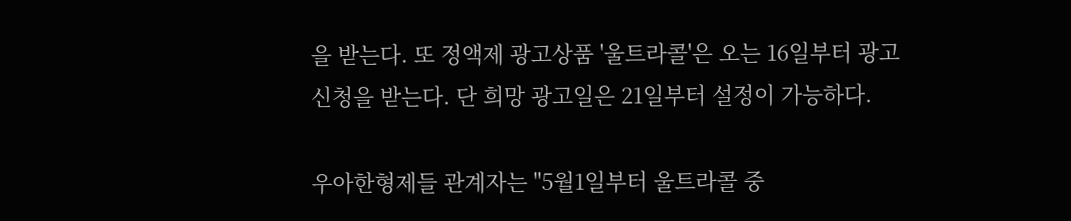을 받는다. 또 정액제 광고상품 '울트라콜'은 오는 16일부터 광고신청을 받는다. 단 희망 광고일은 21일부터 설정이 가능하다.

우아한형제들 관계자는 "5월1일부터 울트라콜 중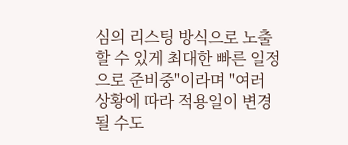심의 리스팅 방식으로 노출할 수 있게 최대한 빠른 일정으로 준비중"이라며 "여러 상황에 따라 적용일이 변경될 수도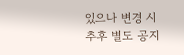있으나 변경 시 추후 별도 공지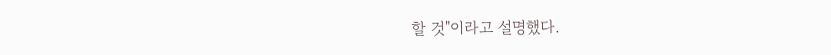할 것"이라고 설명했다.